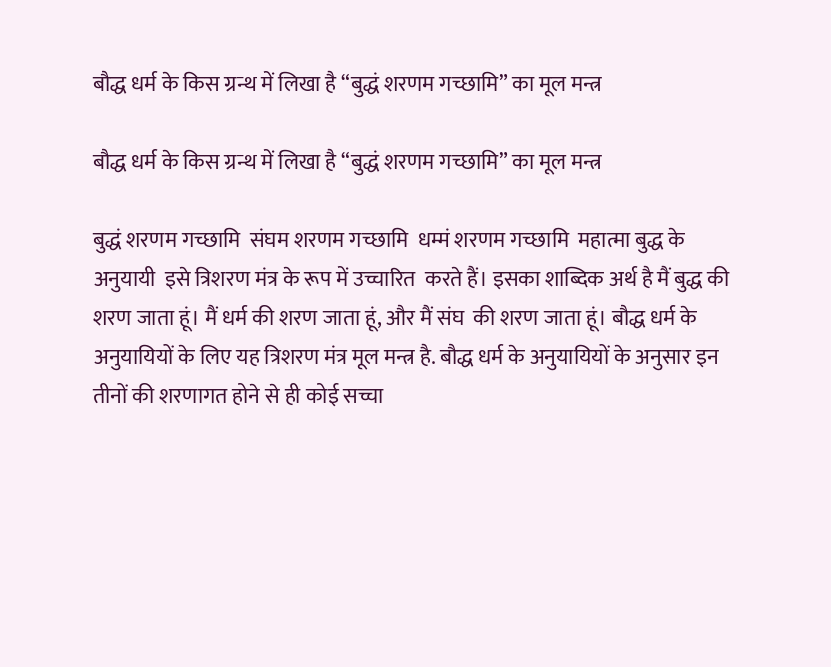बौद्ध धर्म के किस ग्रन्थ में लिखा है “बुद्धं शरणम गच्छामि” का मूल मन्त्र

बौद्ध धर्म के किस ग्रन्थ में लिखा है “बुद्धं शरणम गच्छामि” का मूल मन्त्र

बुद्धं शरणम गच्छामि  संघम शरणम गच्छामि  धम्मं शरणम गच्छामि  महात्मा बुद्ध के अनुयायी  इसे त्रिशरण मंत्र के रूप में उच्चारित  करते हैं। इसका शाब्दिक अर्थ है मैं बुद्ध की शरण जाता हूं। मैं धर्म की शरण जाता हूं, और मैं संघ  की शरण जाता हूं। बौद्ध धर्म के अनुयायियों के लिए यह त्रिशरण मंत्र मूल मन्त्र है. बौद्ध धर्म के अनुयायियों के अनुसार इन तीनों की शरणागत होने से ही कोई सच्चा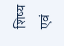शिष्य एवं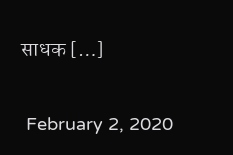साधक […]

 February 2, 2020